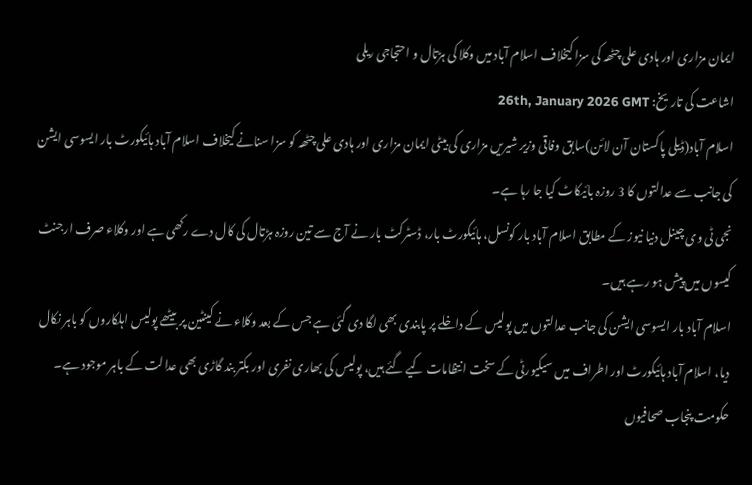ایمان مزاری اور ہادی علی چٹھہ کی سزا کیخلاف اسلام آباد میں وکلا کی ہڑتال و احتجاجی ریلی
اشاعت کی تاریخ: 26th, January 2026 GMT
اسلام آباد(ڈیلی پاکستان آن لائن)سابق وفاقی وزیر شیریں مزاری کی بیٹی ایمان مزاری اور ہادی علی چٹھہ کو سزا سنانے کیخلاف اسلام آباد ہائیکورٹ بار ایسوسی ایشن کی جانب سے عدالتوں کا 3 روزہ بائیکاٹ کیا جا رہا ہے۔
نجی ٹی وی چینل دنیا نیوز کے مطابق اسلام آباد بار کونسل، ہائیکورٹ بار، ڈسٹرکٹ بار نے آج سے تین روزہ ہڑتال کی کال دے رکھی ہے اور وکلاء صرف ارجنٹ کیسوں میں پیش ہو رہے ہیں۔
اسلام آباد بار ایسوسی ایشن کی جانب عدالتوں میں پولیس کے داخلے پر پابندی بھی لگا دی گئی ہے جس کے بعد وکلاء نے کینٹین پر بیٹھے پولیس اہلکاروں کو باہر نکال دیا، اسلام آباد ہائیکورٹ اور اطراف میں سیکیورٹی کے سخت انتظامات کیے گئے ہیں، پولیس کی بھاری نفری اور بکتر بند گاڑی بھی عدالت کے باہر موجود ہے۔
حکومت پنجاب صحافیوں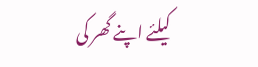کیلئے اپنے گھر کی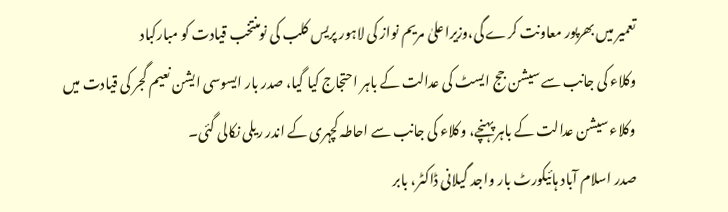تعمیر میں بھرپور معاونت کرے گی،وزیراعلیٰ مریم نواز کی لاہور پریس کلب کی نومنتخب قیادت کو مبارکباد
وکلاء کی جانب سے سیشن جج ایسٹ کی عدالت کے باہر احتجاج کیا گیا، صدر بار ایسوسی ایشن نعیم گجر کی قیادت میں وکلاء سیشن عدالت کے باہر پہنچے، وکلاء کی جانب سے احاطہ کچہری کے اندر ریلی نکالی گئی۔
صدر اسلام آباد ہائیکورٹ بار واجد گیلانی ڈاکٹر، بابر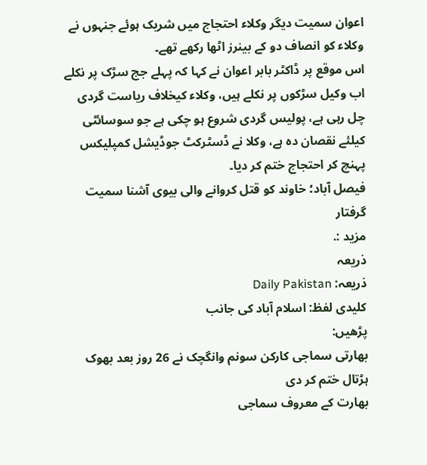اعوان سمیت دیگر وکلاء احتجاج میں شریک ہوئے جنہوں نے وکلاء کو انصاف دو کے بینرز اٹھا رکھے تھے۔
اس موقع پر ڈاکٹر بابر اعوان نے کہا کہ پہلے جج سڑک پر نکلے اب وکیل سڑکوں پر نکلے ہیں، وکلاء کیخلاف ریاست گردی چل رہی ہے، پولیس گردی شروع ہو چکی ہے جو سوسائٹی کیلئے نقصان دہ ہے، وکلا نے ڈسٹرکٹ جوڈیشل کمپلیکس پہنچ کر احتجاج ختم کر دیا۔
فیصل آباد؛ خاوند کو قتل کروانے والی بیوی آشنا سمیت گرفتار
مزید :.
ذریعہ
ذریعہ: Daily Pakistan
کلیدی لفظ: اسلام آباد کی جانب
پڑھیں:
بھارتی سماجی کارکن سونم وانگچک نے 26 روز بعد بھوک ہڑتال ختم کر دی
بھارت کے معروف سماجی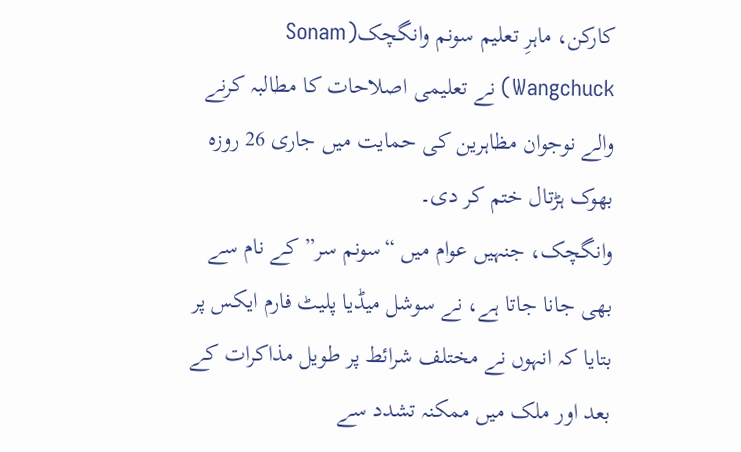کارکن، ماہرِ تعلیم سونم وانگچک(Sonam Wangchuck) نے تعلیمی اصلاحات کا مطالبہ کرنے والے نوجوان مظاہرین کی حمایت میں جاری 26 روزہ بھوک ہڑتال ختم کر دی۔
وانگچک، جنہیں عوام میں “سونم سر” کے نام سے بھی جانا جاتا ہے، نے سوشل میڈیا پلیٹ فارم ایکس پر بتایا کہ انہوں نے مختلف شرائط پر طویل مذاکرات کے بعد اور ملک میں ممکنہ تشدد سے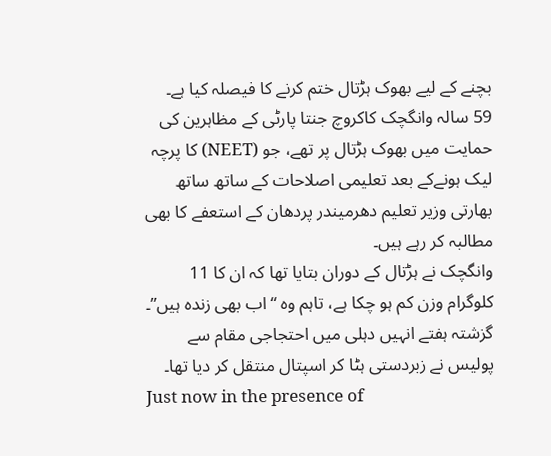بچنے کے لیے بھوک ہڑتال ختم کرنے کا فیصلہ کیا ہے۔
59 سالہ وانگچک کاکروچ جنتا پارٹی کے مظاہرین کی حمایت میں بھوک ہڑتال پر تھے، جو (NEET) کا پرچہ لیک ہونےکے بعد تعلیمی اصلاحات کے ساتھ ساتھ بھارتی وزیر تعلیم دھرمیندر پردھان کے استعفے کا بھی مطالبہ کر رہے ہیں۔
وانگچک نے ہڑتال کے دوران بتایا تھا کہ ان کا 11 کلوگرام وزن کم ہو چکا ہے، تاہم وہ “اب بھی زندہ ہیں”۔ گزشتہ ہفتے انہیں دہلی میں احتجاجی مقام سے پولیس نے زبردستی ہٹا کر اسپتال منتقل کر دیا تھا۔
Just now in the presence of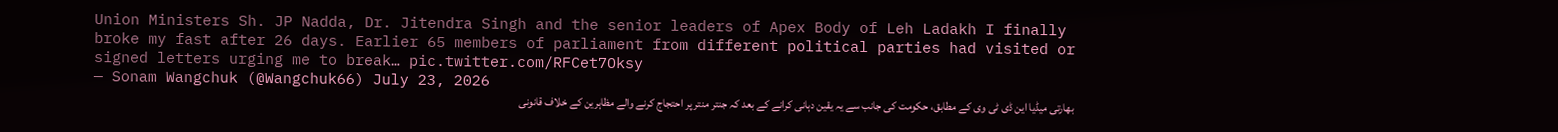Union Ministers Sh. JP Nadda, Dr. Jitendra Singh and the senior leaders of Apex Body of Leh Ladakh I finally broke my fast after 26 days. Earlier 65 members of parliament from different political parties had visited or signed letters urging me to break… pic.twitter.com/RFCet7Oksy
— Sonam Wangchuk (@Wangchuk66) July 23, 2026
بھارتی میڈیا این ڈی ٹی وی کے مطابق، حکومت کی جانب سے یہ یقین دہانی کرانے کے بعد کہ جنتر منتر پر احتجاج کرنے والے مظاہرین کے خلاف قانونی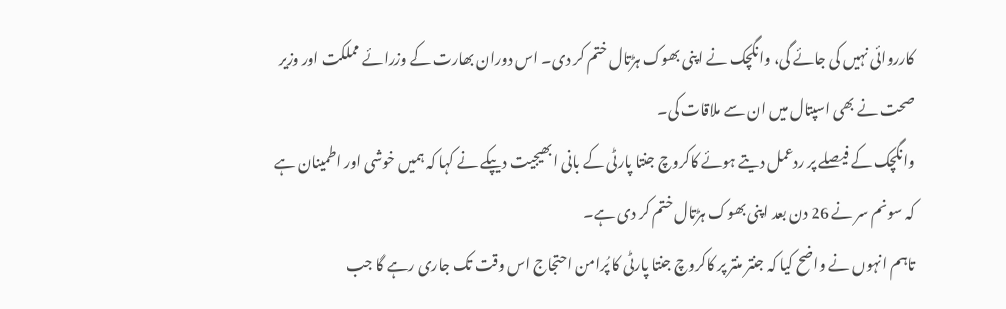کارروائی نہیں کی جائے گی، وانگچک نے اپنی بھوک ہڑتال ختم کر دی۔ اس دوران بھارت کے وزرائے مملکت اور وزیر صحت نے بھی اسپتال میں ان سے ملاقات کی۔
وانگچک کے فیصلے پر ردعمل دیتے ہوئے کاکروچ جنتا پارٹی کے بانی ابھیجیت دیپکے نے کہا کہ ہمیں خوشی اور اطمینان ہے کہ سونم سر نے 26 دن بعد اپنی بھوک ہڑتال ختم کر دی ہے۔
تاہم انہوں نے واضح کیا کہ جنتر منتر پر کاکروچ جنتا پارٹی کا پُرامن احتجاج اس وقت تک جاری رہے گا جب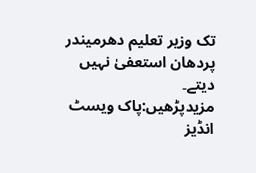تک وزیر تعلیم دھرمیندر پردھان استعفیٰ نہیں دیتے۔
مزیدپڑھیں:پاک ویسٹ انڈیز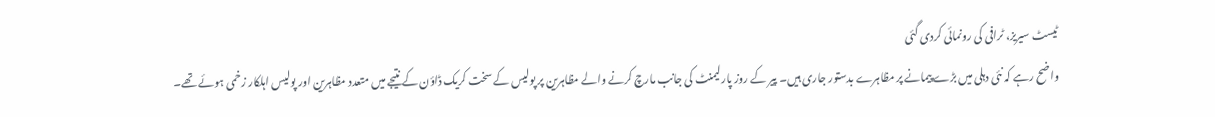ٹیسٹ سیریز، ٹرافی کی رونمائی کردی گئی
واضح رہے کہ نئی دہلی میں بڑے پیمانے پر مظاہرے بدستور جاری ہیں۔ پیر کے روز پارلیمنٹ کی جانب مارچ کرنے والے مظاہرین پر پولیس کے سخت کریک ڈاؤن کے نتیجے میں متعدد مظاہرین اور پولیس اہلکار زخمی ہوئے تھے۔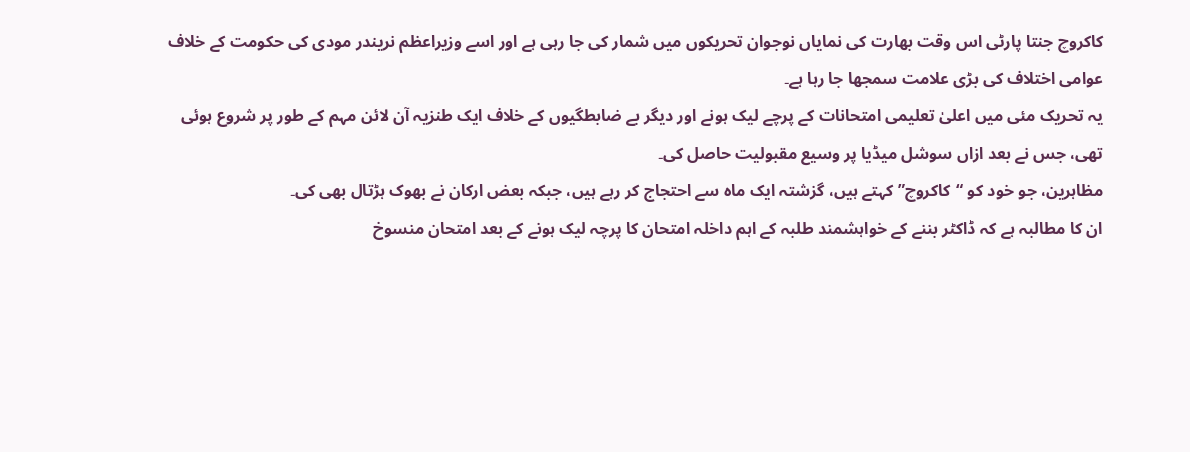کاکروچ جنتا پارٹی اس وقت بھارت کی نمایاں نوجوان تحریکوں میں شمار کی جا رہی ہے اور اسے وزیراعظم نریندر مودی کی حکومت کے خلاف عوامی اختلاف کی بڑی علامت سمجھا جا رہا ہے۔
یہ تحریک مئی میں اعلیٰ تعلیمی امتحانات کے پرچے لیک ہونے اور دیگر بے ضابطگیوں کے خلاف ایک طنزیہ آن لائن مہم کے طور پر شروع ہوئی تھی، جس نے بعد ازاں سوشل میڈیا پر وسیع مقبولیت حاصل کی۔
مظاہرین، جو خود کو “کاکروچ” کہتے ہیں، گزشتہ ایک ماہ سے احتجاج کر رہے ہیں، جبکہ بعض ارکان نے بھوک ہڑتال بھی کی۔
ان کا مطالبہ ہے کہ ڈاکٹر بننے کے خواہشمند طلبہ کے اہم داخلہ امتحان کا پرچہ لیک ہونے کے بعد امتحان منسوخ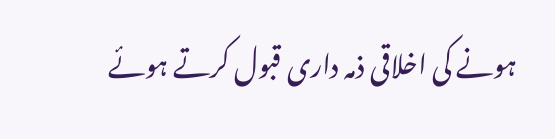ہونے کی اخلاقی ذمہ داری قبول کرتے ہوئے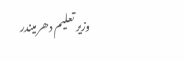وزیر تعلیم دھرمیندر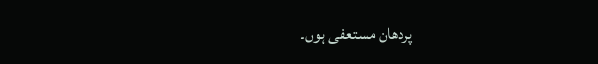پردھان مستعفی ہوں۔